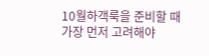10월하객룩을 준비할 때 가장 먼저 고려해야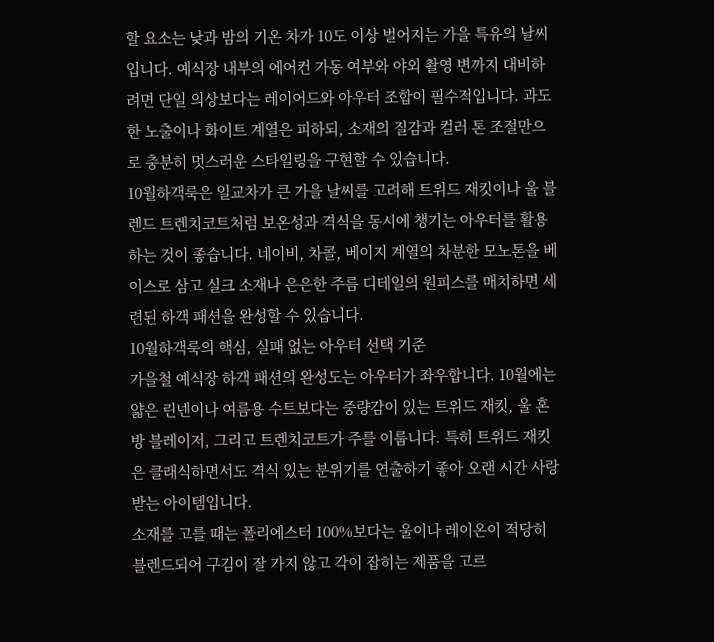할 요소는 낮과 밤의 기온 차가 10도 이상 벌어지는 가을 특유의 날씨입니다. 예식장 내부의 에어컨 가동 여부와 야외 촬영 변까지 대비하려면 단일 의상보다는 레이어드와 아우터 조합이 필수적입니다. 과도한 노출이나 화이트 계열은 피하되, 소재의 질감과 컬러 톤 조절만으로 충분히 멋스러운 스타일링을 구현할 수 있습니다.
10월하객룩은 일교차가 큰 가을 날씨를 고려해 트위드 재킷이나 울 블렌드 트렌치코트처럼 보온성과 격식을 동시에 챙기는 아우터를 활용하는 것이 좋습니다. 네이비, 차콜, 베이지 계열의 차분한 모노톤을 베이스로 삼고 실크 소재나 은은한 주름 디테일의 원피스를 매치하면 세련된 하객 패션을 완성할 수 있습니다.
10월하객룩의 핵심, 실패 없는 아우터 선택 기준
가을철 예식장 하객 패션의 완성도는 아우터가 좌우합니다. 10월에는 얇은 린넨이나 여름용 수트보다는 중량감이 있는 트위드 재킷, 울 혼방 블레이저, 그리고 트렌치코트가 주를 이룹니다. 특히 트위드 재킷은 클래식하면서도 격식 있는 분위기를 연출하기 좋아 오랜 시간 사랑받는 아이템입니다.
소재를 고를 때는 폴리에스터 100%보다는 울이나 레이온이 적당히 블렌드되어 구김이 잘 가지 않고 각이 잡히는 제품을 고르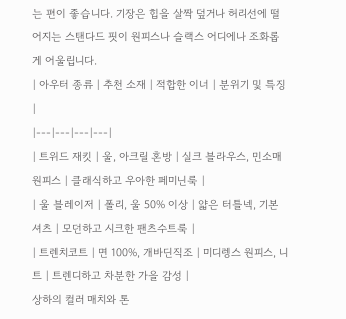는 편이 좋습니다. 기장은 힙을 살짝 덮거나 허리선에 떨어지는 스탠다드 핏이 원피스나 슬랙스 어디에나 조화롭게 어울립니다.
| 아우터 종류 | 추천 소재 | 적합한 이너 | 분위기 및 특징 |
|---|---|---|---|
| 트위드 재킷 | 울, 아크릴 혼방 | 실크 블라우스, 민소매 원피스 | 클래식하고 우아한 페미닌룩 |
| 울 블레이저 | 폴리, 울 50% 이상 | 얇은 터틀넥, 기본 셔츠 | 모던하고 시크한 팬츠수트룩 |
| 트렌치코트 | 면 100%, 개바딘직조 | 미디렝스 원피스, 니트 | 트렌디하고 차분한 가을 감성 |
상하의 컬러 매치와 톤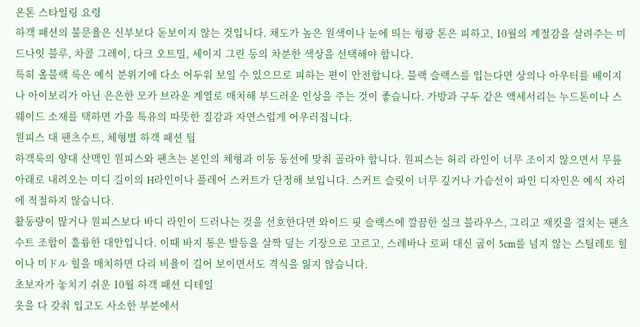온톤 스타일링 요령
하객 패션의 불문율은 신부보다 돋보이지 않는 것입니다. 채도가 높은 원색이나 눈에 띄는 형광 톤은 피하고, 10월의 계절감을 살려주는 미드나잇 블루, 차콜 그레이, 다크 오트밀, 세이지 그린 등의 차분한 색상을 선택해야 합니다.
특히 올블랙 룩은 예식 분위기에 다소 어두워 보일 수 있으므로 피하는 편이 안전합니다. 블랙 슬랙스를 입는다면 상의나 아우터를 베이지나 아이보리가 아닌 은은한 모카 브라운 계열로 매치해 부드러운 인상을 주는 것이 좋습니다. 가방과 구두 같은 액세서리는 누드톤이나 스웨이드 소재를 택하면 가을 특유의 따뜻한 질감과 자연스럽게 어우러집니다.
원피스 대 팬츠수트, 체형별 하객 패션 팁
하객룩의 양대 산맥인 원피스와 팬츠는 본인의 체형과 이동 동선에 맞춰 골라야 합니다. 원피스는 허리 라인이 너무 조이지 않으면서 무릎 아래로 내려오는 미디 길이의 H라인이나 플레어 스커트가 단정해 보입니다. 스커트 슬릿이 너무 깊거나 가슴선이 파인 디자인은 예식 자리에 적절하지 않습니다.
활동량이 많거나 원피스보다 바디 라인이 드러나는 것을 선호한다면 와이드 핏 슬랙스에 깔끔한 실크 블라우스, 그리고 재킷을 걸치는 팬츠수트 조합이 훌륭한 대안입니다. 이때 바지 통은 발등을 살짝 덮는 기장으로 고르고, 스레바나 로퍼 대신 굽이 5cm를 넘지 않는 스틸레토 힐이나 미ドル 힐을 매치하면 다리 비율이 길어 보이면서도 격식을 잃지 않습니다.
초보자가 놓치기 쉬운 10월 하객 패션 디테일
옷을 다 갖춰 입고도 사소한 부분에서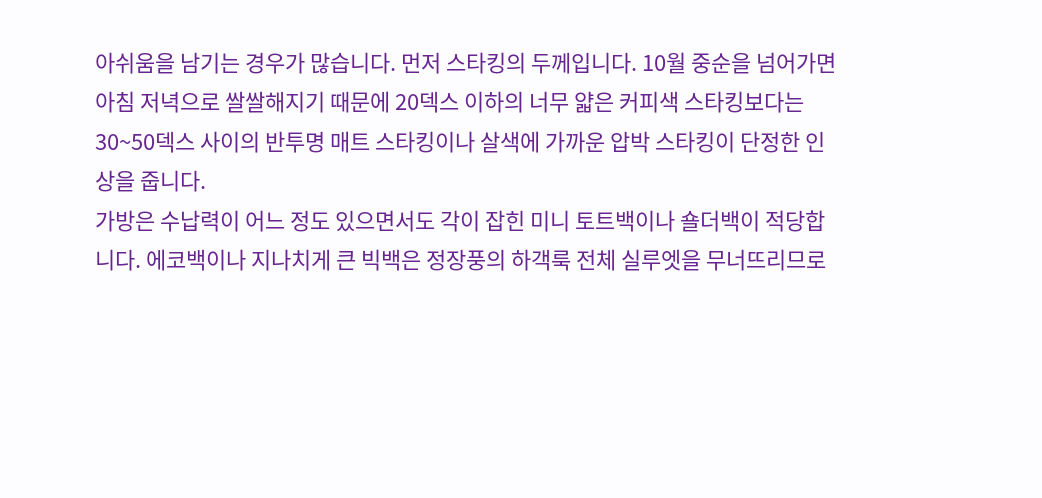아쉬움을 남기는 경우가 많습니다. 먼저 스타킹의 두께입니다. 10월 중순을 넘어가면 아침 저녁으로 쌀쌀해지기 때문에 20덱스 이하의 너무 얇은 커피색 스타킹보다는 30~50덱스 사이의 반투명 매트 스타킹이나 살색에 가까운 압박 스타킹이 단정한 인상을 줍니다.
가방은 수납력이 어느 정도 있으면서도 각이 잡힌 미니 토트백이나 숄더백이 적당합니다. 에코백이나 지나치게 큰 빅백은 정장풍의 하객룩 전체 실루엣을 무너뜨리므로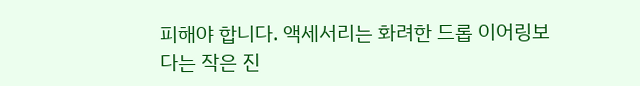피해야 합니다. 액세서리는 화려한 드롭 이어링보다는 작은 진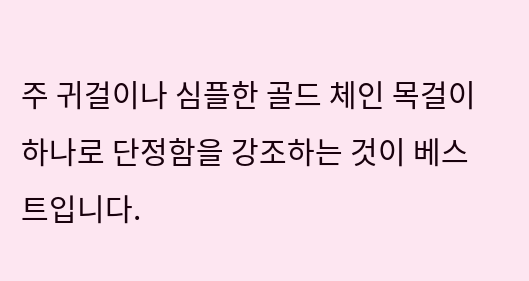주 귀걸이나 심플한 골드 체인 목걸이 하나로 단정함을 강조하는 것이 베스트입니다.